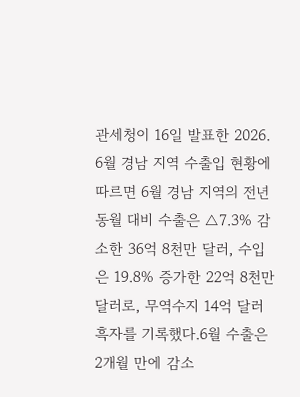관세청이 16일 발표한 2026. 6월 경남 지역 수출입 현황에 따르면 6월 경남 지역의 전년 동월 대비 수출은 △7.3% 감소한 36억 8천만 달러, 수입은 19.8% 증가한 22억 8천만 달러로, 무역수지 14억 달러 흑자를 기록했다.6월 수출은 2개월 만에 감소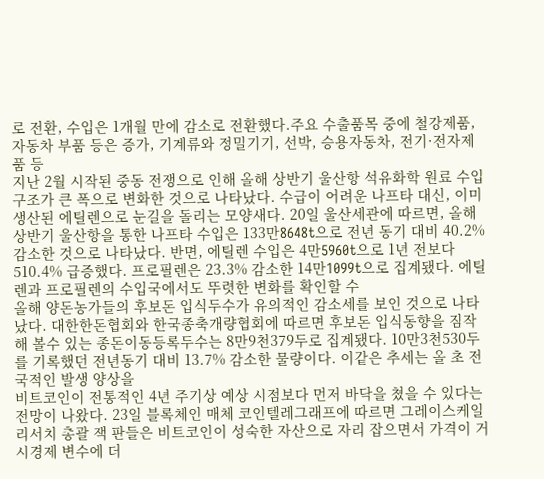로 전환, 수입은 1개월 만에 감소로 전환했다.주요 수출품목 중에 철강제품, 자동차 부품 등은 증가, 기계류와 정밀기기, 선박, 승용자동차, 전기·전자제품 등
지난 2월 시작된 중동 전쟁으로 인해 올해 상반기 울산항 석유화학 원료 수입 구조가 큰 폭으로 변화한 것으로 나타났다. 수급이 어려운 나프타 대신, 이미 생산된 에틸렌으로 눈길을 돌리는 모양새다. 20일 울산세관에 따르면, 올해 상반기 울산항을 통한 나프타 수입은 133만8648t으로 전년 동기 대비 40.2% 감소한 것으로 나타났다. 반면, 에틸렌 수입은 4만5960t으로 1년 전보다 510.4% 급증했다. 프로필렌은 23.3% 감소한 14만1099t으로 집계됐다. 에틸렌과 프로필렌의 수입국에서도 뚜렷한 변화를 확인할 수
올해 양돈농가들의 후보돈 입식두수가 유의적인 감소세를 보인 것으로 나타났다. 대한한돈협회와 한국종축개량협회에 따르면 후보돈 입식동향을 짐작해 볼수 있는 종돈이동등록두수는 8만9천379두로 집계됐다. 10만3천530두를 기록했던 전년동기 대비 13.7% 감소한 물량이다. 이같은 추세는 올 초 전국적인 발생 양상을
비트코인이 전통적인 4년 주기상 예상 시점보다 먼저 바닥을 쳤을 수 있다는 전망이 나왔다. 23일 블록체인 매체 코인텔레그래프에 따르면 그레이스케일 리서치 총괄 잭 판들은 비트코인이 성숙한 자산으로 자리 잡으면서 가격이 거시경제 변수에 더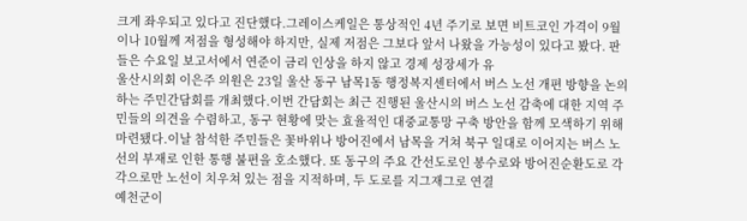크게 좌우되고 있다고 진단했다.그레이스케일은 통상적인 4년 주기로 보면 비트코인 가격이 9월이나 10월께 저점을 형성해야 하지만, 실제 저점은 그보다 앞서 나왔을 가능성이 있다고 봤다. 판들은 수요일 보고서에서 연준이 금리 인상을 하지 않고 경제 성장세가 유
울산시의회 이은주 의원은 23일 울산 동구 남목1동 행정복지센터에서 버스 노선 개편 방향을 논의하는 주민간담회를 개최했다.이번 간담회는 최근 진행된 울산시의 버스 노선 감축에 대한 지역 주민들의 의견을 수렴하고, 동구 현황에 맞는 효율적인 대중교통망 구축 방안을 함께 모색하기 위해 마련됐다.이날 참석한 주민들은 꽃바위나 방어진에서 남목을 거쳐 북구 일대로 이어지는 버스 노선의 부재로 인한 통행 불편을 호소했다. 또 동구의 주요 간선도로인 봉수로와 방어진순환도로 각각으로만 노선이 치우쳐 있는 점을 지적하며, 두 도로를 지그재그로 연결
예천군이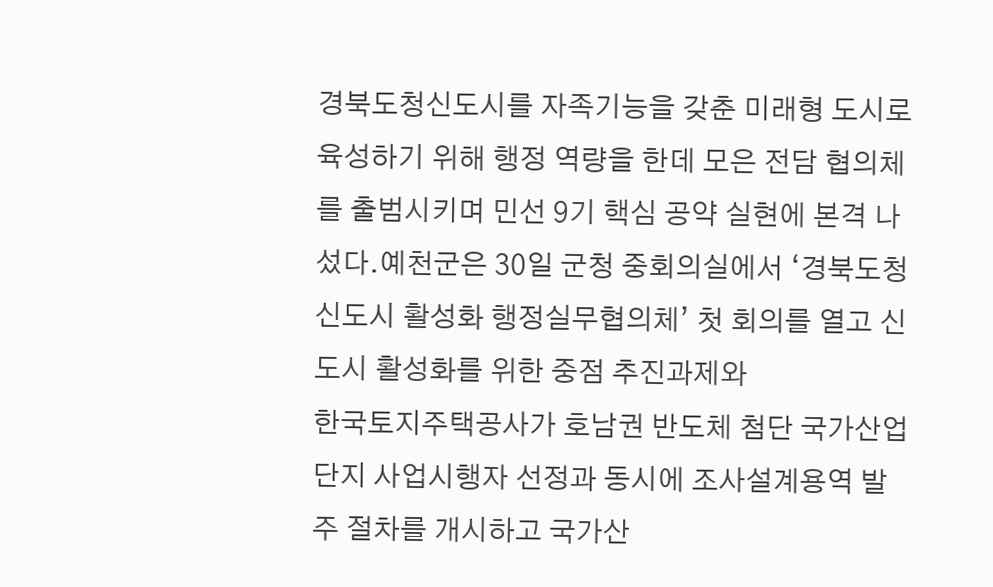경북도청신도시를 자족기능을 갖춘 미래형 도시로 육성하기 위해 행정 역량을 한데 모은 전담 협의체를 출범시키며 민선 9기 핵심 공약 실현에 본격 나섰다.예천군은 30일 군청 중회의실에서 ‘경북도청신도시 활성화 행정실무협의체’ 첫 회의를 열고 신도시 활성화를 위한 중점 추진과제와
한국토지주택공사가 호남권 반도체 첨단 국가산업단지 사업시행자 선정과 동시에 조사설계용역 발주 절차를 개시하고 국가산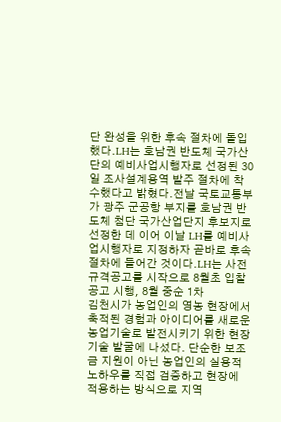단 완성을 위한 후속 절차에 돌입했다.LH는 호남권 반도체 국가산단의 예비사업시행자로 선정된 30일 조사설계용역 발주 절차에 착수했다고 밝혔다.전날 국토교통부가 광주 군공항 부지를 호남권 반도체 첨단 국가산업단지 후보지로 선정한 데 이어 이날 LH를 예비사업시행자로 지정하자 곧바로 후속 절차에 들어간 것이다.LH는 사전규격공고를 시작으로 8월초 입찰공고 시행, 8월 중순 1차
김천시가 농업인의 영농 현장에서 축적된 경험과 아이디어를 새로운 농업기술로 발전시키기 위한 현장 기술 발굴에 나섰다. 단순한 보조금 지원이 아닌 농업인의 실용적 노하우를 직접 검증하고 현장에 적용하는 방식으로 지역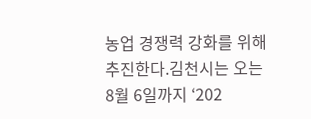농업 경쟁력 강화를 위해 추진한다.김천시는 오는 8월 6일까지 ‘202